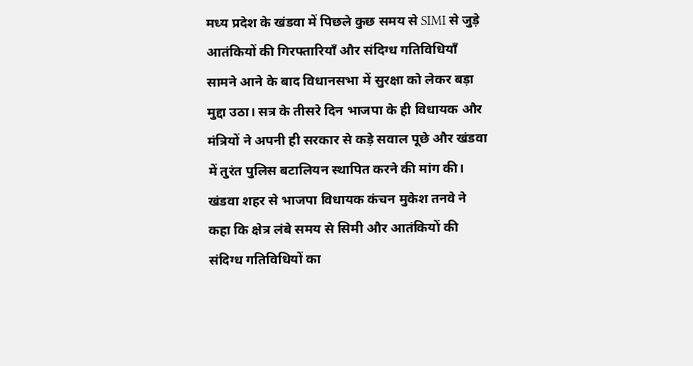मध्य प्रदेश के खंडवा में पिछले कुछ समय से SIMI से जुड़े आतंकियों की गिरफ्तारियाँ और संदिग्ध गतिविधियाँ सामने आने के बाद विधानसभा में सुरक्षा को लेकर बड़ा मुद्दा उठा। सत्र के तीसरे दिन भाजपा के ही विधायक और मंत्रियों ने अपनी ही सरकार से कड़े सवाल पूछे और खंडवा में तुरंत पुलिस बटालियन स्थापित करने की मांग की।
खंडवा शहर से भाजपा विधायक कंचन मुकेश तनवे ने कहा कि क्षेत्र लंबे समय से सिमी और आतंकियों की संदिग्ध गतिविधियों का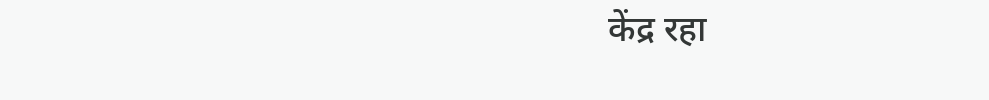केंद्र रहा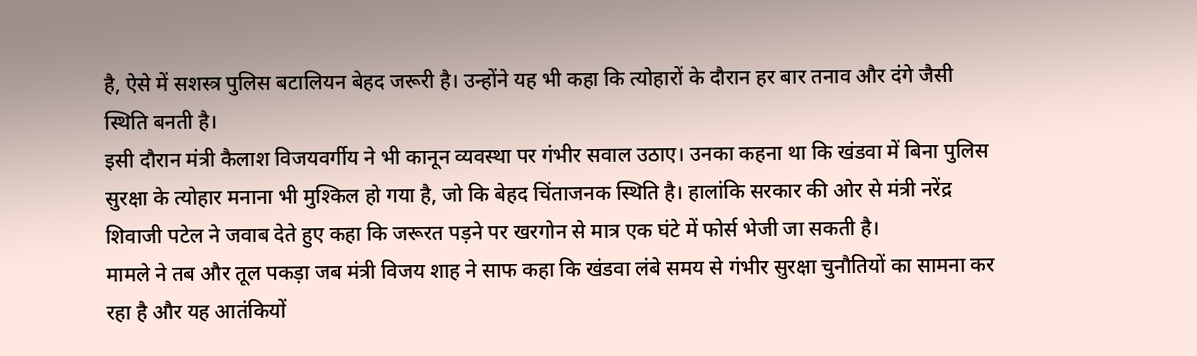है, ऐसे में सशस्त्र पुलिस बटालियन बेहद जरूरी है। उन्होंने यह भी कहा कि त्योहारों के दौरान हर बार तनाव और दंगे जैसी स्थिति बनती है।
इसी दौरान मंत्री कैलाश विजयवर्गीय ने भी कानून व्यवस्था पर गंभीर सवाल उठाए। उनका कहना था कि खंडवा में बिना पुलिस सुरक्षा के त्योहार मनाना भी मुश्किल हो गया है, जो कि बेहद चिंताजनक स्थिति है। हालांकि सरकार की ओर से मंत्री नरेंद्र शिवाजी पटेल ने जवाब देते हुए कहा कि जरूरत पड़ने पर खरगोन से मात्र एक घंटे में फोर्स भेजी जा सकती है।
मामले ने तब और तूल पकड़ा जब मंत्री विजय शाह ने साफ कहा कि खंडवा लंबे समय से गंभीर सुरक्षा चुनौतियों का सामना कर रहा है और यह आतंकियों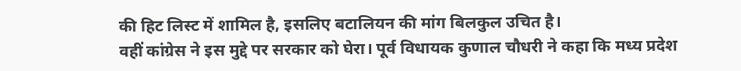की हिट लिस्ट में शामिल है, इसलिए बटालियन की मांग बिलकुल उचित है।
वहीं कांग्रेस ने इस मुद्दे पर सरकार को घेरा। पूर्व विधायक कुणाल चौधरी ने कहा कि मध्य प्रदेश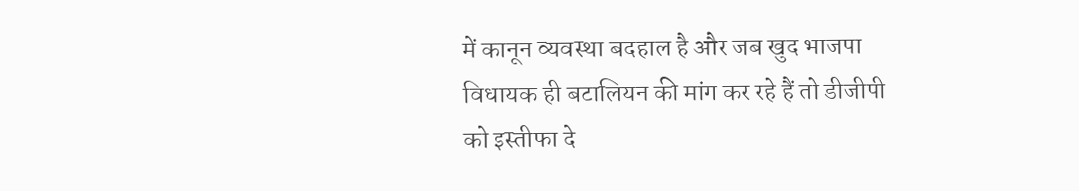में कानून व्यवस्था बदहाल है और जब खुद भाजपा विधायक ही बटालियन की मांग कर रहे हैं तो डीजीपी को इस्तीफा दे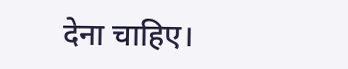देना चाहिए।